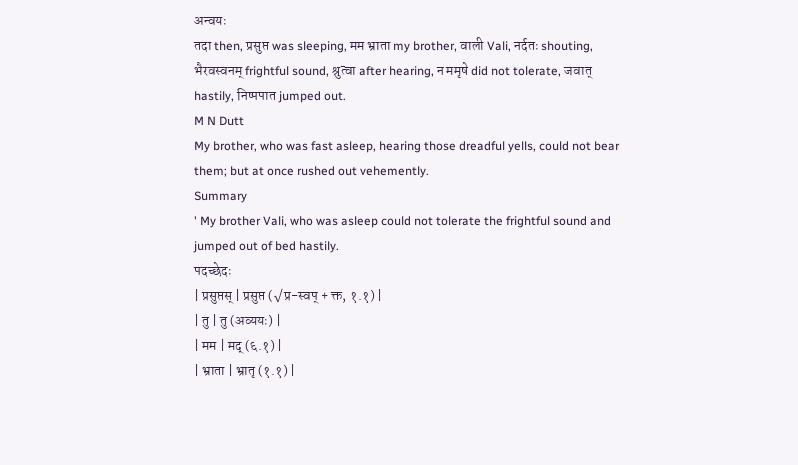अन्वयः
तदा then, प्रसुप्त was sleeping, मम भ्राता my brother, वाली Vali, नर्दतः shouting, भैरवस्वनम् frightful sound, श्रुत्वा after hearing, न ममृषे did not tolerate, जवात् hastily, निष्पपात jumped out.
M N Dutt
My brother, who was fast asleep, hearing those dreadful yells, could not bear them; but at once rushed out vehemently.
Summary
' My brother Vali, who was asleep could not tolerate the frightful sound and jumped out of bed hastily.
पदच्छेदः
| प्रसुप्तस् | प्रसुप्त (√प्र-स्वप् + क्त, १.१) |
| तु | तु (अव्ययः) |
| मम | मद् (६.१) |
| भ्राता | भ्रातृ (१.१) |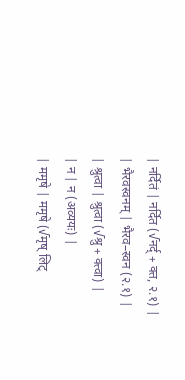| नर्दितं | नर्दित (√नर्द् + क्त, २.१) |
| भैरवस्वनम् | भैरव–स्वन (२.१) |
| श्रुत्वा | श्रुत्वा (√श्रु + क्त्वा) |
| न | न (अव्ययः) |
| ममृषे | ममृषे (√मृष् लिट्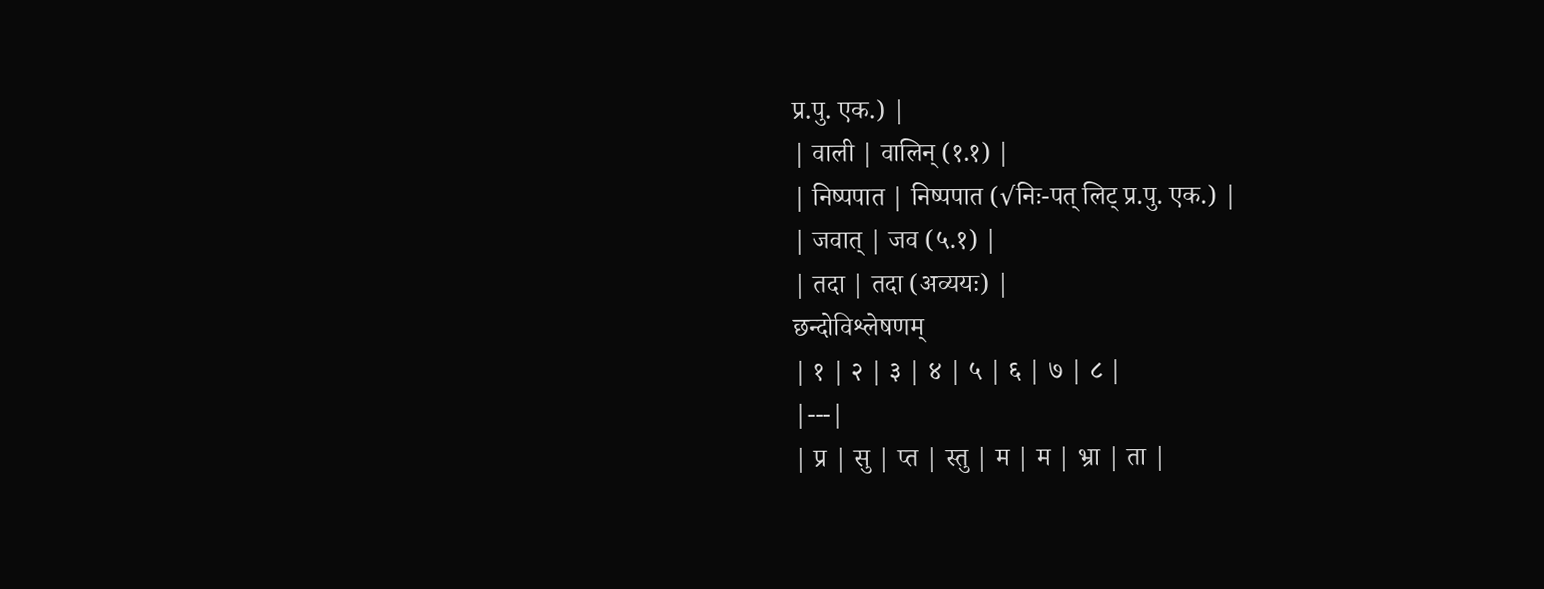प्र.पु. एक.) |
| वाली | वालिन् (१.१) |
| निष्पपात | निष्पपात (√निः-पत् लिट् प्र.पु. एक.) |
| जवात् | जव (५.१) |
| तदा | तदा (अव्ययः) |
छन्दोविश्लेषणम्
| १ | २ | ३ | ४ | ५ | ६ | ७ | ८ |
|---|
| प्र | सु | प्त | स्तु | म | म | भ्रा | ता |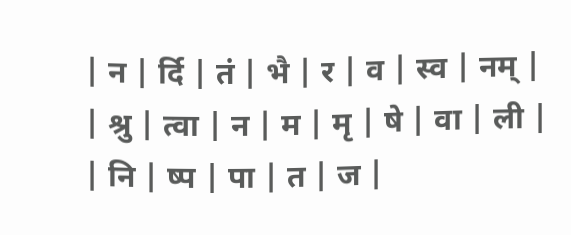| न | र्दि | तं | भै | र | व | स्व | नम् |
| श्रु | त्वा | न | म | मृ | षे | वा | ली |
| नि | ष्प | पा | त | ज |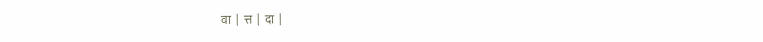वा | त्त | दा |